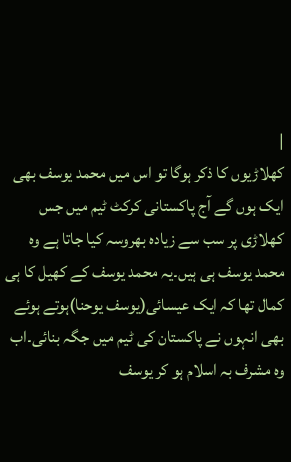|
کھلاڑیوں کا ذکر ہوگا تو اس میں محمد یوسف بھی ایک ہوں گے آج پاکستانی کرکٹ ٹیم میں جس کھلاڑی پر سب سے زیادہ بھروسہ کیا جاتا ہے وہ محمد یوسف ہی ہیں۔یہ محمد یوسف کے کھیل کا ہی کمال تھا کہ ایک عیسائی(یوسف یوحنا)ہوتے ہوئے بھی انہوں نے پاکستان کی ٹیم میں جگہ بنائی۔اب وہ مشرف بہ اسلام ہو کر یوسف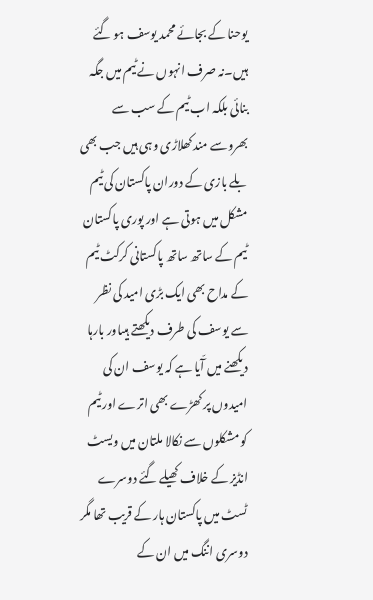یوحنا کے بجائے محمد یوسف ہو گئے ہیں۔نہ صرف انہوں نے ٹیم میں جگہ بنائی بلکہ اب ٹیم کے سب سے بھروسے مند کھلاڑی وہی ہیں جب بھی بلے بازی کے دوران پاکستان کی ٹیم مشکل میں ہوتی ہے اور پوری پاکستان ٹیم کے ساتھ ساتھ پاکستانی کرکٹ ٹیم کے مداح بھی ایک بڑی امید کی نظر سے یوسف کی طرف دیکھتے ہیںاور بارہا دیکھنے میں آّیا ہے کہ یوسف ان کی امیدوں پر کھڑے بھی اترے اور ٹیم کو مشکلوں سے نکالا ملتان میں ویسٹ انڈیز کے خلاف کھیلے گئے دوسرے ٹسٹ میں پاکستان ہار کے قریب تھا مگر دوسری اننگ میں ان کے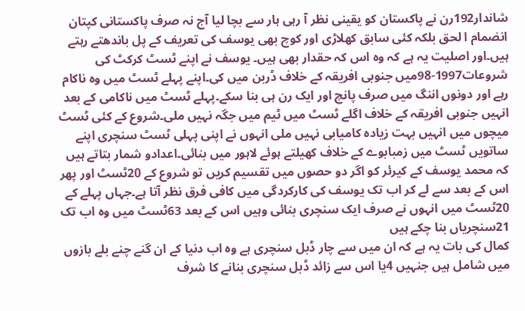شاندار192رن نے پاکستان کو یقینی نظر آ رہی ہار سے بچا لیا آج نہ صرف پاکستانی کپتان انضمام ا لحق بلکہ کئی سابق کھلاڑی اور کوچ بھی یوسف کی تعریف کے پل باندھتے رہتے ہیں۔اور اصلیت یہ ہے کہ وہ اس کہ حقدار بھی ہیں۔ یوسف نے اپنے ٹسٹ کرکٹ کی شروعات1997-98میں جنوبی افریقہ کے خلاف ڈربن میں کی۔اپنے پہلے ٹسٹ میں وہ ناکام رہے اور دونوں اننگ میں صرف پانچ اور ایک رن ہی بنا سکے۔پہلے ٹسٹ میں ناکامی کے بعد انہیں جنوبی افریقہ کے خلاف اگلے ٹسٹ میں ٹیم میں جگہ نہیں ملی۔شروع کے کئی ٹسٹ میچوں میں انہیں بہت زیادہ کامیابی نہیں ملی انہوں نے اپنی پہلی ٹسٹ سنچری اپنے ساتویں ٹسٹ میں زمبابوے کے خلاف کھیلتے ہوئے لاہور میں بنائی۔اعدادو شمار بتاتے ہیں کہ محمد یوسف کے کیرئر کو اگر دو حصوں میں تقسیم کریں تو شروع کے 20ٹسٹ اور پھر اس کے بعد سے لے کر اب تک یوسف کی کارکردگی میں کافی فرق نظر آتا ہے۔جہاں پہلے کے 20ٹسٹ میں انہوں نے صرف ایک سنچری بنائی وہیں اس کے بعد 63ٹسٹ میں وہ اب تک 21سنچریاں بنا چکے ہیں
کمال کی بات یہ ہے کہ ان میں سے چار ڈبل سنچری ہے وہ اب دنیا کے ان گنے چنے بلے بازوں میں شامل ہیں جنہیں 4یا اس سے زائد ڈبل سنچری بنانے کا شرف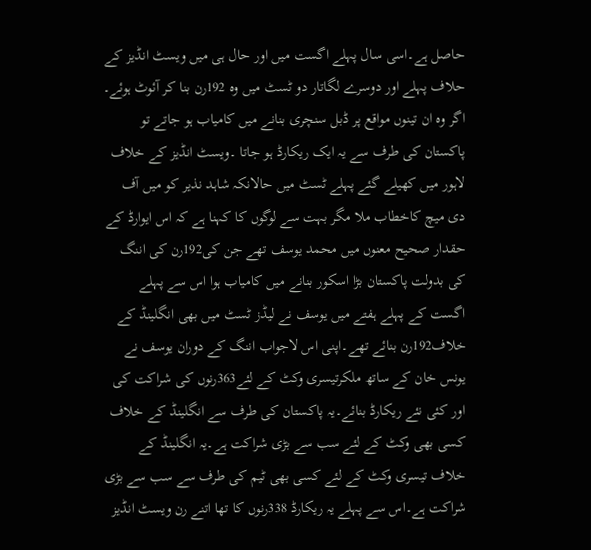حاصل ہے۔اسی سال پہلے اگست میں اور حال ہی میں ویسٹ انڈیز کے حلاف پہلے اور دوسرے لگاتار دو ٹسٹ میں وہ 192رن بنا کر آئوٹ ہوئے۔ اگر وہ ان تینوں مواقع پر ڈبل سنچری بنانے میں کامیاب ہو جاتے تو پاکستان کی طرف سے یہ ایک ریکارڈ ہو جاتا ۔ویسٹ انڈیز کے خلاف لاہور میں کھیلے گئے پہلے ٹسٹ میں حالانکہ شاہد نذیر کو میں آف دی میچ کاخطاب ملا مگر بہت سے لوگوں کا کہنا ہے کہ اس ایوارڈ کے حقدار صحیح معنوں میں محمد یوسف تھے جن کی192رن کی اننگ کی بدولت پاکستان بڑا اسکور بنانے میں کامیاب ہوا اس سے پہلے اگست کے پہلے ہفتے میں یوسف نے لیڈز ٹسٹ میں بھی انگلینڈ کے خلاف192رن بنائے تھے۔اپنی اس لاجواب اننگ کے دوران یوسف نے یونس خان کے ساتھ ملکرتیسری وکٹ کے لئے363رنوں کی شراکت کی اور کئی نئے ریکارڈ بنائے۔یہ پاکستان کی طرف سے انگلینڈ کے خلاف کسی بھی وکٹ کے لئے سب سے بڑی شراکت ہے۔یہ انگلینڈ کے خلاف تیسری وکٹ کے لئے کسی بھی ٹیم کی طرف سے سب سے بڑی شراکت ہے۔اس سے پہلے یہ ریکارڈ 338رنوں کا تھا اتنے رن ویسٹ انڈیز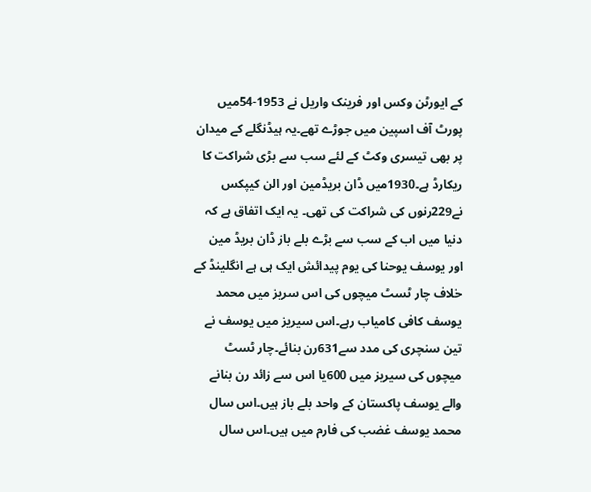کے ایورٹن وکس اور فرینک واریل نے 1953-54میں پورٹ آف اسپین میں جوڑے تھے۔یہ ہیڈنگلے کے میدان پر بھی تیسری وکٹ کے لئے سب سے بڑی شراکت کا ریکارڈ ہے۔1930میں ڈان بریڈمین اور الن کیپکس نے229رنوں کی شراکت کی تھی۔ یہ ایک اتفاق ہے کہ دنیا میں اب کے سب سے بڑے بلے باز ڈان بریڈ مین اور یوسف یوحنا کی یوم پیدائش ایک ہی ہے انگلینڈ کے خلاف چار ٹسٹ میچوں کی اس سریز میں محمد یوسف کافی کامیاب رہے۔اس سیریز میں یوسف نے تین سنچری کی مدد سے631رن بنائے۔چار ٹسٹ میچوں کی سیریز میں 600یا اس سے زائد رن بنانے والے یوسف پاکستان کے واحد بلے باز ہیں۔اس سال محمد یوسف غضب کی فارم میں ہیں۔اس سال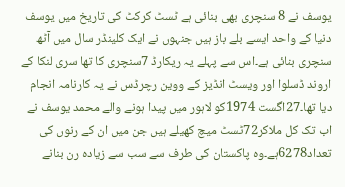یوسف نے 8 سنچری بھی بنائی ہے ٹسٹ کرکٹ کی تاریخ میں یوسف دنیا کے واحد ایسے بلے باز ہیں جنہوں نے ایک کلینڈر سال میں آٹھ سنچری بنائی ہے۔اس سے پہلے یہ ریکارڈ 7سنچری کا تھا سری لنکا کے اروند ڈسلوا اور ویسٹ انڈیز کے ووین رچرڈس نے یہ کارنامہ انجام دیا تھا۔27اگست 1974کو لاہور میں پیدا ہونے والے محمد یوسف نے اب تک کل ملاکر72ٹسٹ میچ کھیلے ہیں جن میں ان کے رنوں کی تعداد6278ہے۔وہ پاکستان کی طرف سے سب سے زیادہ رن بنانے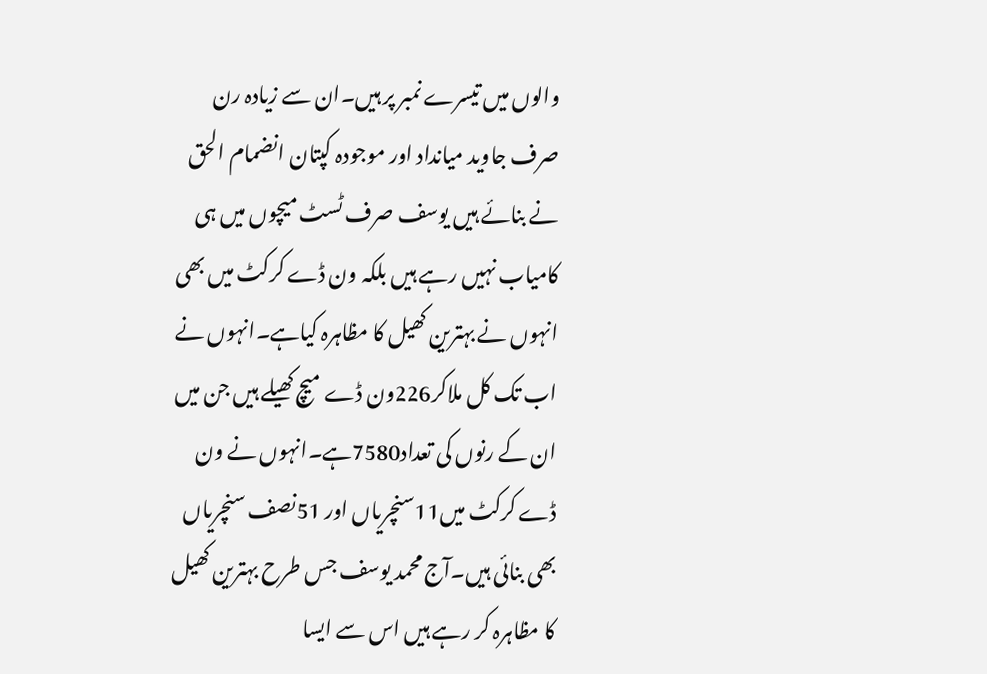والوں میں تیسرے نمبر پر ہیں۔ان سے زیادہ رن صرف جاوید میانداد اور موجودہ کپتان انضمام الحق نے بنائے ہیں یوسف صرف ٹسٹ میچوں میں ہی کامیاب نہیں رہے ہیں بلکہ ون ڈے کرکٹ میں بھی انہوں نے بہترین کھیل کا مظاہرہ کیاہے۔انہوں نے اب تک کل ملاکر226ون ڈے میچ کھیلے ہیں جن میں ان کے رنوں کی تعداد7580ہے۔انہوں نے ون ڈے کرکٹ میں11سنچریاں اور 51نصف سنچریاں بھی بنائی ہیں۔آج محمد یوسف جس طرح بہترین کھیل کا مظاہرہ کر رہے ہیں اس سے ایسا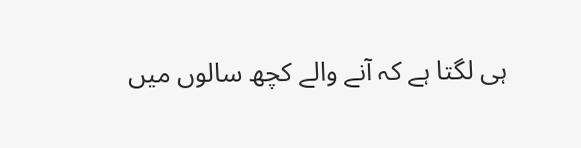ہی لگتا ہے کہ آنے والے کچھ سالوں میں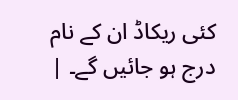کئی ریکاڈ ان کے نام درج ہو جائیں گے۔ |